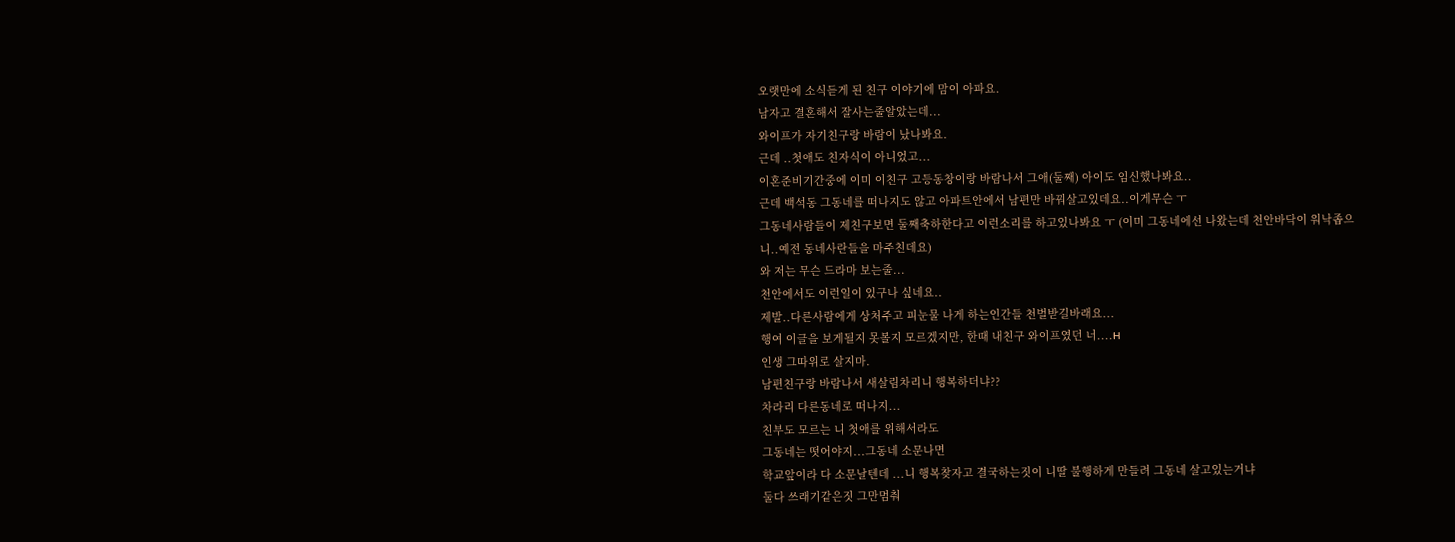오랫만에 소식듣게 된 친구 이야기에 맘이 아파요.
남자고 결혼해서 잘사는줄알았는데...
와이프가 자기친구랑 바람이 났나봐요.
근데 ..첫애도 친자식이 아니었고...
이혼준비기간중에 이미 이친구 고등동창이랑 바람나서 그애(둘째) 아이도 임신했나봐요..
근데 백석동 그동네를 떠나지도 않고 아파트안에서 남편만 바꿔살고있데요..이게무슨 ㅜ
그동네사람들이 제친구보면 둘째축하한다고 이런소리를 하고있나봐요 ㅜ (이미 그동네에선 나왔는데 천안바닥이 워낙좁으니..예전 동네사란들을 마주친데요)
와 저는 무슨 드라마 보는줄...
천안에서도 이런일이 있구나 싶네요..
제발..다른사람에게 상처주고 피눈물 나게 하는인간들 천벌받길바래요...
행여 이글을 보게될지 못볼지 모르겠지만, 한때 내친구 와이프였던 너....H
인생 그따위로 살지마.
남편친구랑 바람나서 새살림차리니 행복하더냐??
차라리 다른동네로 떠나지...
친부도 모르는 니 첫애를 위해서라도
그동네는 떳어야지...그동네 소문나면
학교앞이라 다 소문날텐데 ...니 행복찾자고 결국하는짓이 니딸 불행하게 만들려 그동네 살고있는거냐
둘다 쓰래기같은짓 그만멈춰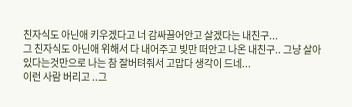친자식도 아닌애 키우겠다고 너 감싸끌어안고 살겠다는 내친구...
그 친자식도 아닌애 위해서 다 내어주고 빚만 떠안고 나온 내친구.. 그냥 살아있다는것만으로 나는 참 잘버텨줘서 고맙다 생각이 드네...
이런 사람 버리고 ..그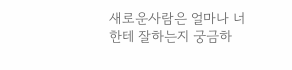새로운사람은 얼마나 너한테 잘하는지 궁금하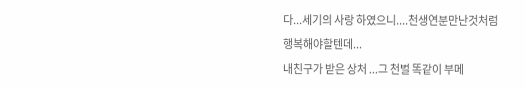다...세기의 사랑 하였으니....천생연분만난것처럼
행복해야할텐데...
내친구가 받은 상처 ...그 천벌 똑같이 부메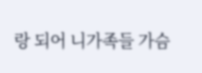랑 되어 니가족들 가슴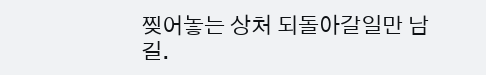찢어놓는 상처 되돌아갈일만 남길.